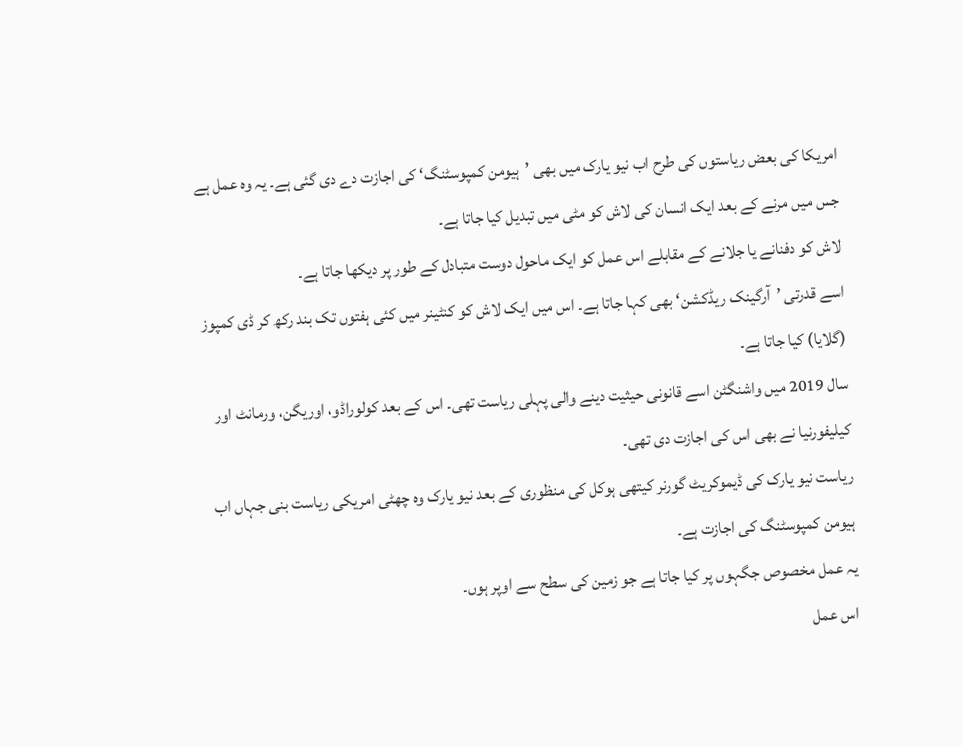امریکا کی بعض ریاستوں کی طرح اب نیو یارک میں بھی ’ہیومن کمپوسٹنگ‘ کی اجازت دے دی گئی ہے۔ یہ وہ عمل ہے جس میں مرنے کے بعد ایک انسان کی لاش کو مٹی میں تبدیل کیا جاتا ہے۔
لاش کو دفنانے یا جلانے کے مقابلے اس عمل کو ایک ماحول دوست متبادل کے طور پر دیکھا جاتا ہے۔
اسے قدرتی ’آرگینک ریڈکشن‘ بھی کہا جاتا ہے۔ اس میں ایک لاش کو کنٹینر میں کئی ہفتوں تک بند رکھ کر ڈی کمپوز (گلایا) کیا جاتا ہے۔
سال 2019 میں واشنگٹن اسے قانونی حیثیت دینے والی پہلی ریاست تھی۔ اس کے بعد کولوراڈو، اوریگن، ورمانٹ اور کیلیفورنیا نے بھی اس کی اجازت دی تھی۔
ریاست نیو یارک کی ڈیموکریٹ گورنر کیتھی ہوکل کی منظوری کے بعد نیو یارک وہ چھٹی امریکی ریاست بنی جہاں اب ہیومن کمپوسٹنگ کی اجازت ہے۔
یہ عمل مخصوص جگہوں پر کیا جاتا ہے جو زمین کی سطح سے اوپر ہوں۔
اس عمل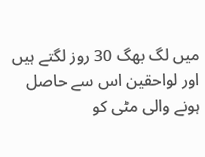میں لگ بھگ 30 روز لگتے ہیں اور لواحقین اس سے حاصل ہونے والی مٹی کو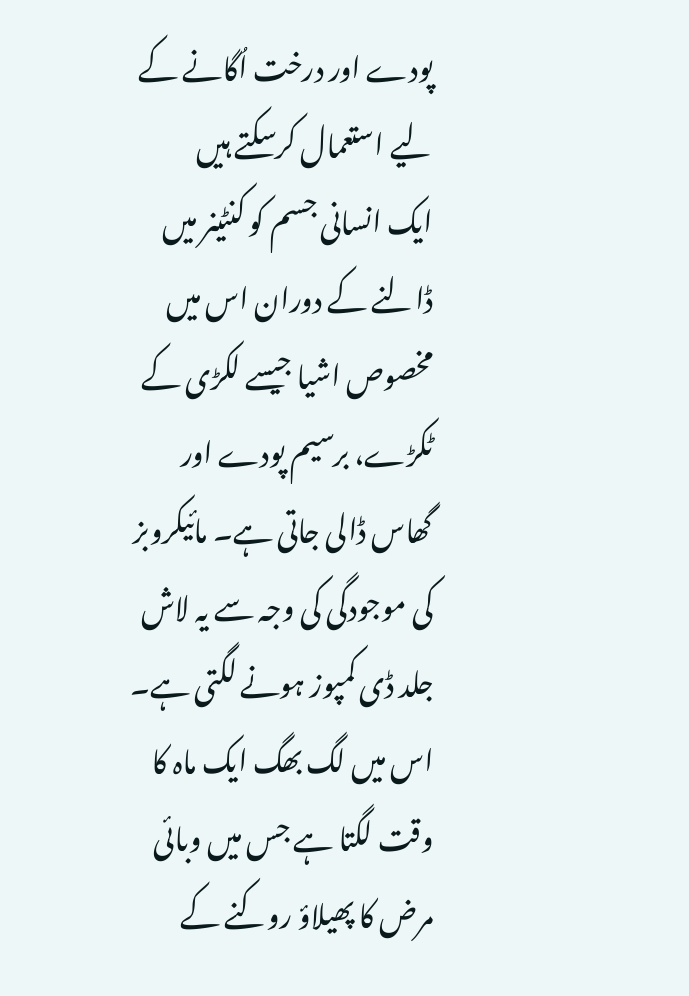پودے اور درخت اُگانے کے لیے استعمال کرسکتے ہیں
ایک انسانی جسم کو کنٹینر میں ڈالنے کے دوران اس میں مخصوص اشیا جیسے لکڑی کے ٹکڑے، برسیم پودے اور گھاس ڈالی جاتی ہے۔ مائیکروبز کی موجودگی کی وجہ سے یہ لاش جلد ڈی کمپوز ہونے لگتی ہے۔
اس میں لگ بھگ ایک ماہ کا وقت لگتا ہے جس میں وبائی مرض کا پھیلاؤ روکنے کے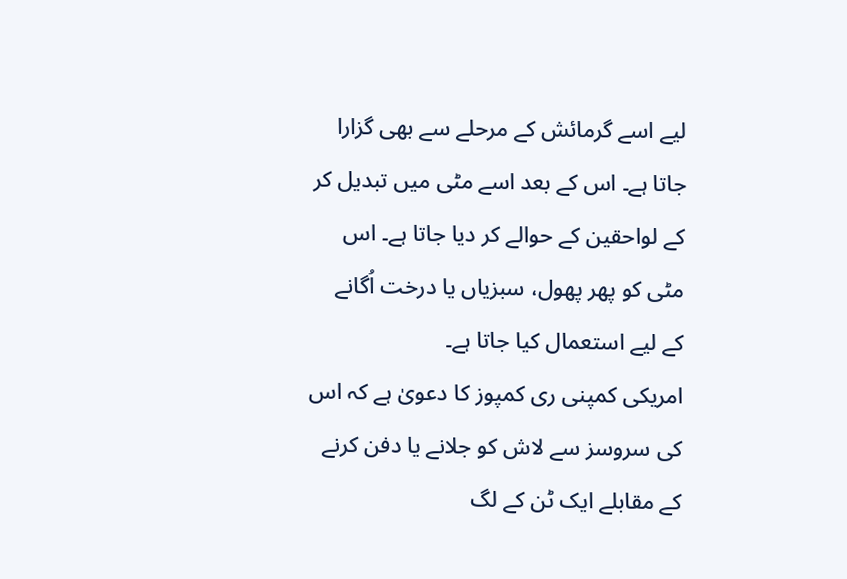لیے اسے گرمائش کے مرحلے سے بھی گزارا جاتا ہے۔ اس کے بعد اسے مٹی میں تبدیل کر کے لواحقین کے حوالے کر دیا جاتا ہے۔ اس مٹی کو پھر پھول، سبزیاں یا درخت اُگانے کے لیے استعمال کیا جاتا ہے۔
امریکی کمپنی ری کمپوز کا دعویٰ ہے کہ اس کی سروسز سے لاش کو جلانے یا دفن کرنے کے مقابلے ایک ٹن کے لگ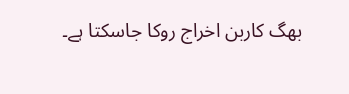بھگ کاربن اخراج روکا جاسکتا ہے۔